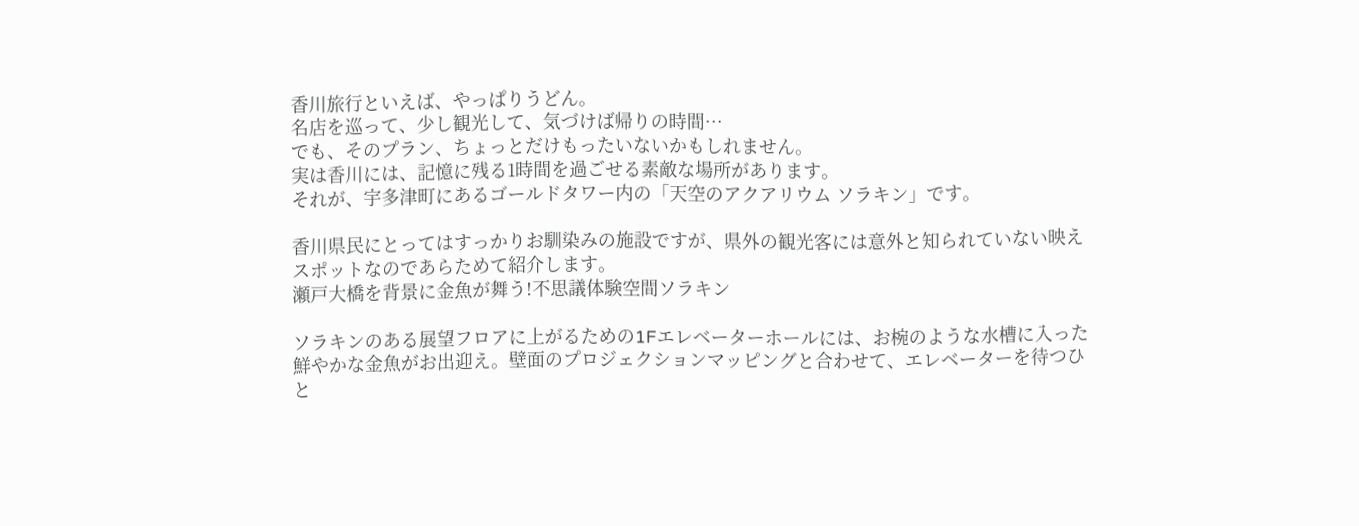香川旅行といえば、やっぱりうどん。
名店を巡って、少し観光して、気づけば帰りの時間…
でも、そのプラン、ちょっとだけもったいないかもしれません。
実は香川には、記憶に残る1時間を過ごせる素敵な場所があります。
それが、宇多津町にあるゴールドタワー内の「天空のアクアリウム ソラキン」です。

香川県民にとってはすっかりお馴染みの施設ですが、県外の観光客には意外と知られていない映えスポットなのであらためて紹介します。
瀬戸大橋を背景に金魚が舞う!不思議体験空間ソラキン

ソラキンのある展望フロアに上がるための1Fエレベーターホールには、お椀のような水槽に入った鮮やかな金魚がお出迎え。壁面のプロジェクションマッピングと合わせて、エレベーターを待つひと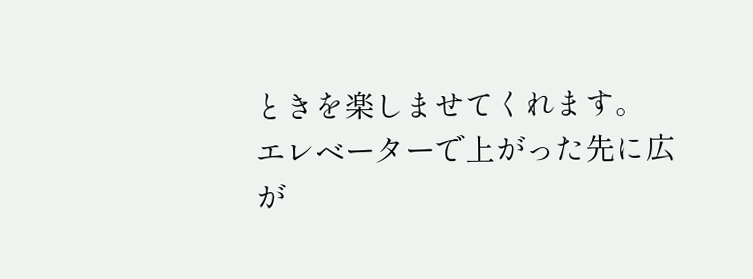ときを楽しませてくれます。
エレベーターで上がった先に広が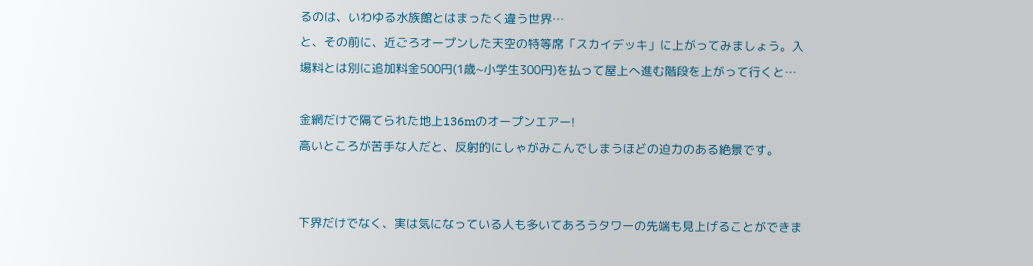るのは、いわゆる水族館とはまったく違う世界…
と、その前に、近ごろオープンした天空の特等席「スカイデッキ」に上がってみましょう。入場料とは別に追加料金500円(1歳~小学生300円)を払って屋上へ進む階段を上がって行くと…

金網だけで隔てられた地上136mのオープンエアー!
高いところが苦手な人だと、反射的にしゃがみこんでしまうほどの迫力のある絶景です。


下界だけでなく、実は気になっている人も多いてあろうタワーの先端も見上げることができま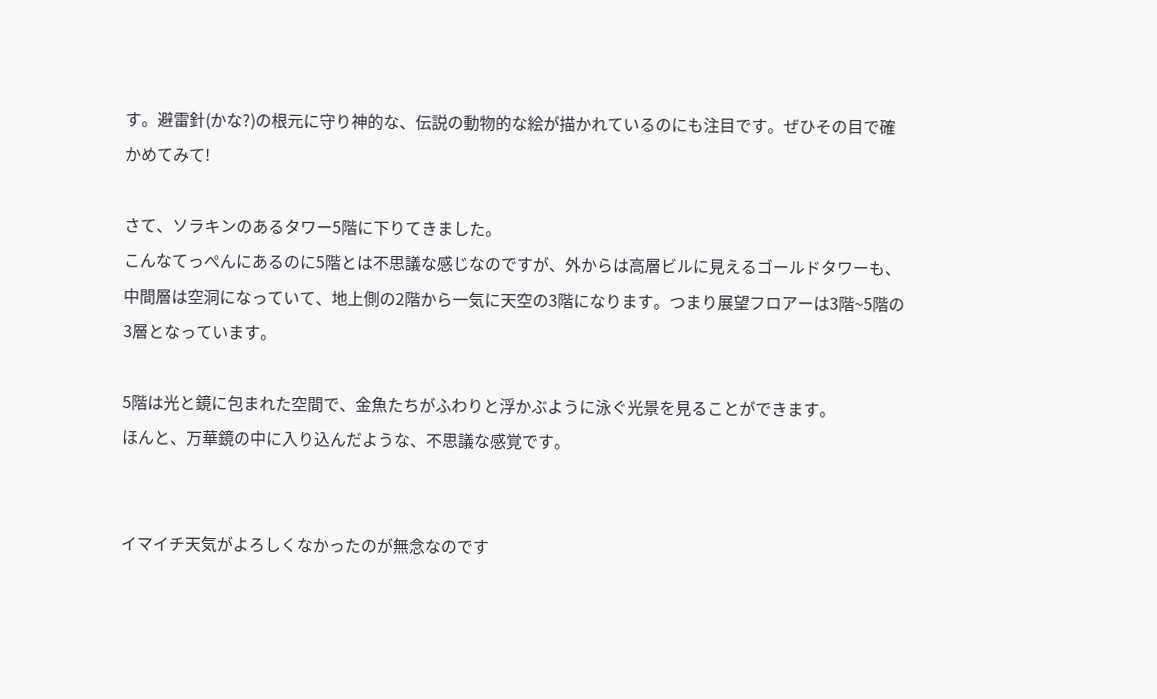す。避雷針(かな?)の根元に守り神的な、伝説の動物的な絵が描かれているのにも注目です。ぜひその目で確かめてみて!

さて、ソラキンのあるタワー5階に下りてきました。
こんなてっぺんにあるのに5階とは不思議な感じなのですが、外からは高層ビルに見えるゴールドタワーも、中間層は空洞になっていて、地上側の2階から一気に天空の3階になります。つまり展望フロアーは3階~5階の3層となっています。

5階は光と鏡に包まれた空間で、金魚たちがふわりと浮かぶように泳ぐ光景を見ることができます。
ほんと、万華鏡の中に入り込んだような、不思議な感覚です。


イマイチ天気がよろしくなかったのが無念なのです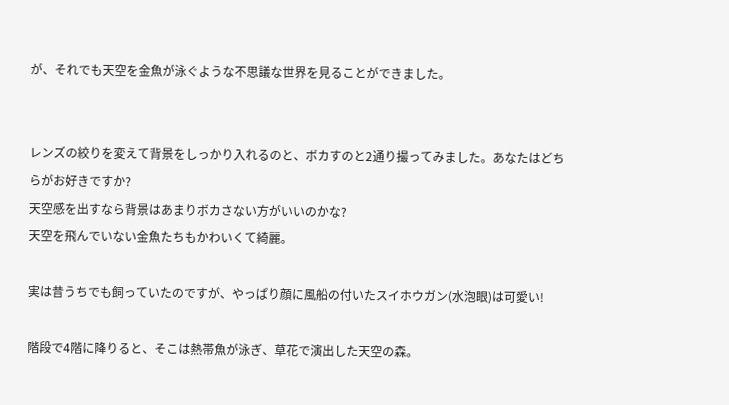が、それでも天空を金魚が泳ぐような不思議な世界を見ることができました。


レンズの絞りを変えて背景をしっかり入れるのと、ボカすのと2通り撮ってみました。あなたはどちらがお好きですか?
天空感を出すなら背景はあまりボカさない方がいいのかな?
天空を飛んでいない金魚たちもかわいくて綺麗。

実は昔うちでも飼っていたのですが、やっぱり顔に風船の付いたスイホウガン(水泡眼)は可愛い!

階段で4階に降りると、そこは熱帯魚が泳ぎ、草花で演出した天空の森。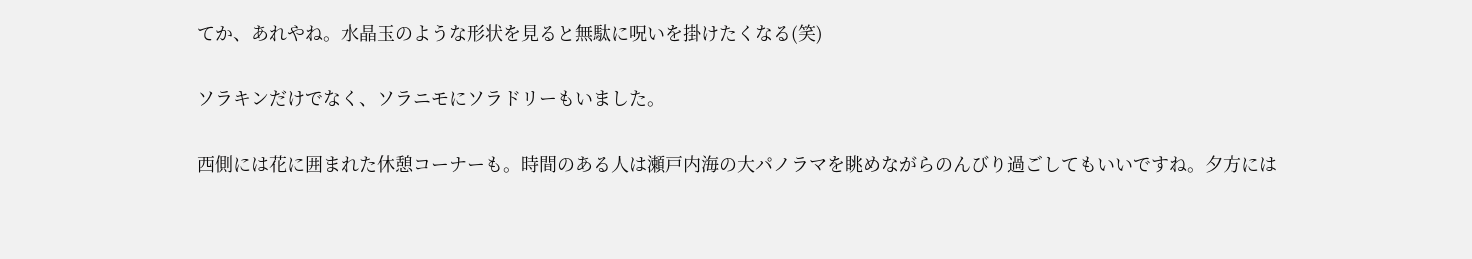てか、あれやね。水晶玉のような形状を見ると無駄に呪いを掛けたくなる(笑)

ソラキンだけでなく、ソラニモにソラドリーもいました。

西側には花に囲まれた休憩コーナーも。時間のある人は瀬戸内海の大パノラマを眺めながらのんびり過ごしてもいいですね。夕方には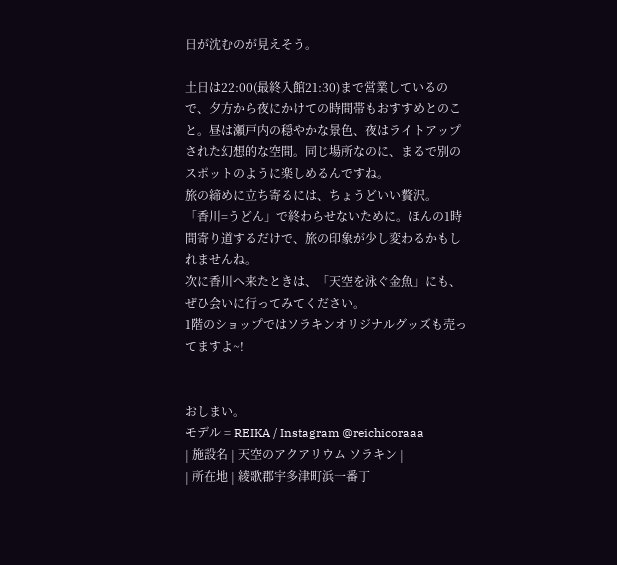日が沈むのが見えそう。

土日は22:00(最終入館21:30)まで営業しているので、夕方から夜にかけての時間帯もおすすめとのこと。昼は瀬戸内の穏やかな景色、夜はライトアップされた幻想的な空間。同じ場所なのに、まるで別のスポットのように楽しめるんですね。
旅の締めに立ち寄るには、ちょうどいい贅沢。
「香川=うどん」で終わらせないために。ほんの1時間寄り道するだけで、旅の印象が少し変わるかもしれませんね。
次に香川へ来たときは、「天空を泳ぐ金魚」にも、ぜひ会いに行ってみてください。
1階のショップではソラキンオリジナルグッズも売ってますよ~!


おしまい。
モデル = REIKA / Instagram @reichicoraaa
| 施設名 | 天空のアクアリウム ソラキン |
| 所在地 | 綾歌郡宇多津町浜一番丁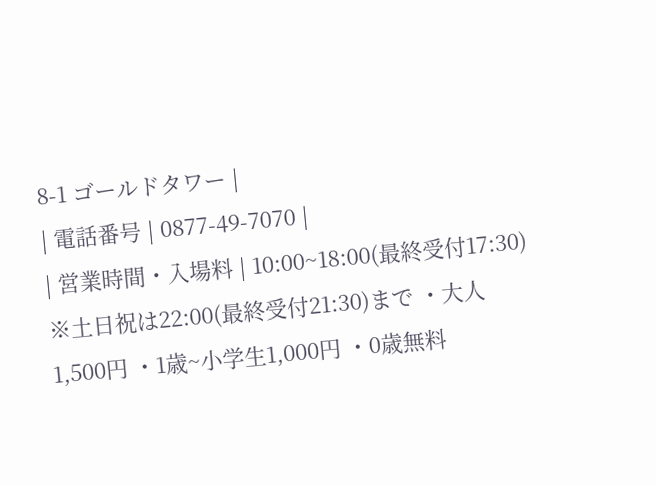8-1 ゴールドタワー |
| 電話番号 | 0877-49-7070 |
| 営業時間・入場料 | 10:00~18:00(最終受付17:30) ※土日祝は22:00(最終受付21:30)まで ・大人1,500円 ・1歳~小学生1,000円 ・0歳無料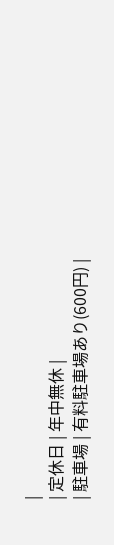|
| 定休日 | 年中無休 |
| 駐車場 | 有料駐車場あり(600円) |